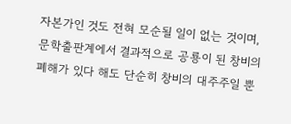자본가인 것도 전혀 모순될 일이 없는 것이며, 문학출판계에서 결과적으로 공룡이 된 창비의 폐해가 있다 해도 단순히 창비의 대주주일 뿐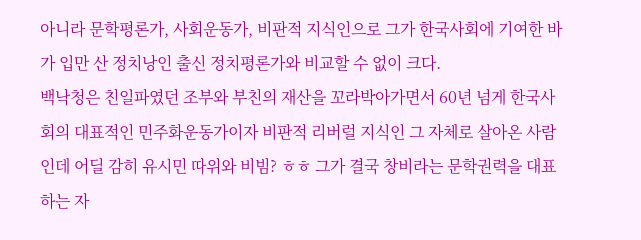아니라 문학평론가, 사회운동가, 비판적 지식인으로 그가 한국사회에 기여한 바가 입만 산 정치낭인 출신 정치평론가와 비교할 수 없이 크다.
백낙청은 친일파였던 조부와 부친의 재산을 꼬라박아가면서 60년 넘게 한국사회의 대표적인 민주화운동가이자 비판적 리버럴 지식인 그 자체로 살아온 사람인데 어딜 감히 유시민 따위와 비빔? ㅎㅎ 그가 결국 창비라는 문학권력을 대표하는 자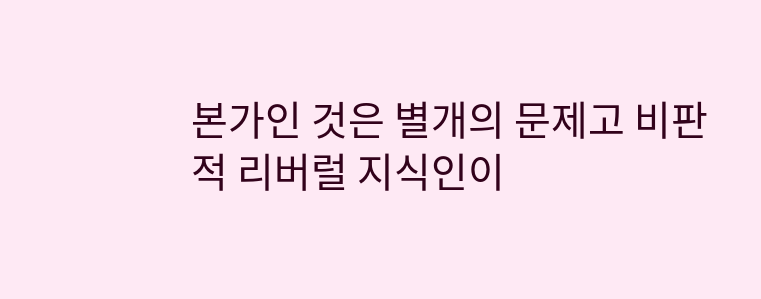본가인 것은 별개의 문제고 비판적 리버럴 지식인이